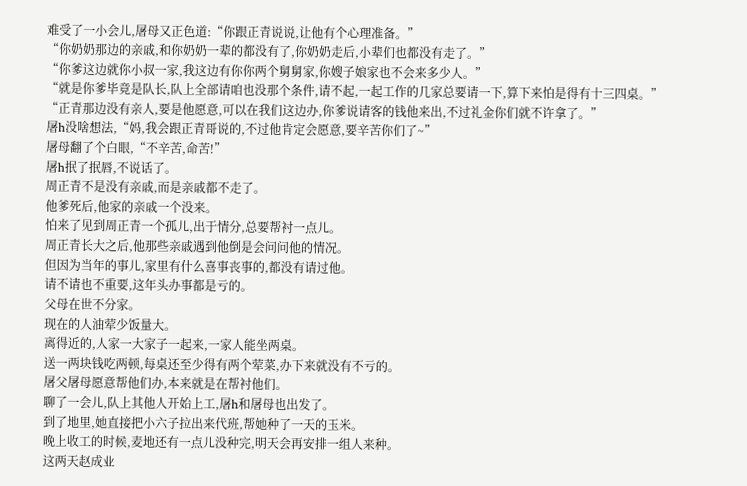难受了一小会儿,屠母又正色道:“你跟正青说说,让他有个心理准备。”
“你奶奶那边的亲戚,和你奶奶一辈的都没有了,你奶奶走后,小辈们也都没有走了。”
“你爹这边就你小叔一家,我这边有你你两个舅舅家,你嫂子娘家也不会来多少人。”
“就是你爹毕竟是队长,队上全部请咱也没那个条件,请不起,一起工作的几家总要请一下,算下来怕是得有十三四桌。”
“正青那边没有亲人,要是他愿意,可以在我们这边办,你爹说请客的钱他来出,不过礼金你们就不许拿了。”
屠h没啥想法,“妈,我会跟正青哥说的,不过他肯定会愿意,要辛苦你们了~”
屠母翻了个白眼,“不辛苦,命苦!”
屠h抿了抿唇,不说话了。
周正青不是没有亲戚,而是亲戚都不走了。
他爹死后,他家的亲戚一个没来。
怕来了见到周正青一个孤儿,出于情分,总要帮衬一点儿。
周正青长大之后,他那些亲戚遇到他倒是会问问他的情况。
但因为当年的事儿,家里有什么喜事丧事的,都没有请过他。
请不请也不重要,这年头办事都是亏的。
父母在世不分家。
现在的人油荤少饭量大。
离得近的,人家一大家子一起来,一家人能坐两桌。
送一两块钱吃两顿,每桌还至少得有两个荤菜,办下来就没有不亏的。
屠父屠母愿意帮他们办,本来就是在帮衬他们。
聊了一会儿,队上其他人开始上工,屠h和屠母也出发了。
到了地里,她直接把小六子拉出来代班,帮她种了一天的玉米。
晚上收工的时候,麦地还有一点儿没种完,明天会再安排一组人来种。
这两天赵成业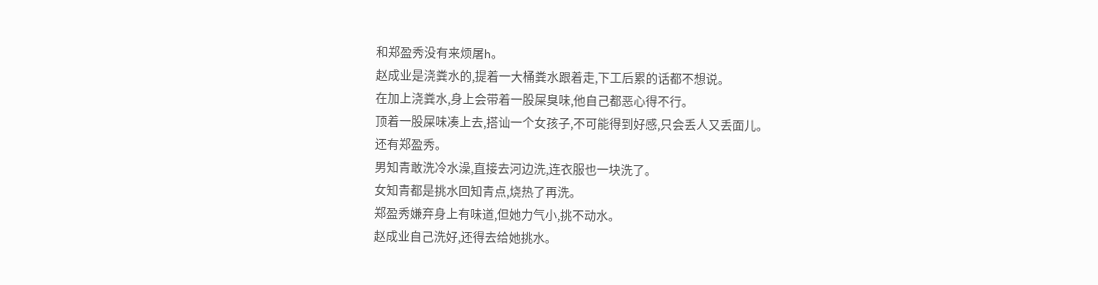和郑盈秀没有来烦屠h。
赵成业是浇粪水的,提着一大桶粪水跟着走,下工后累的话都不想说。
在加上浇粪水,身上会带着一股屎臭味,他自己都恶心得不行。
顶着一股屎味凑上去,搭讪一个女孩子,不可能得到好感,只会丢人又丢面儿。
还有郑盈秀。
男知青敢洗冷水澡,直接去河边洗,连衣服也一块洗了。
女知青都是挑水回知青点,烧热了再洗。
郑盈秀嫌弃身上有味道,但她力气小,挑不动水。
赵成业自己洗好,还得去给她挑水。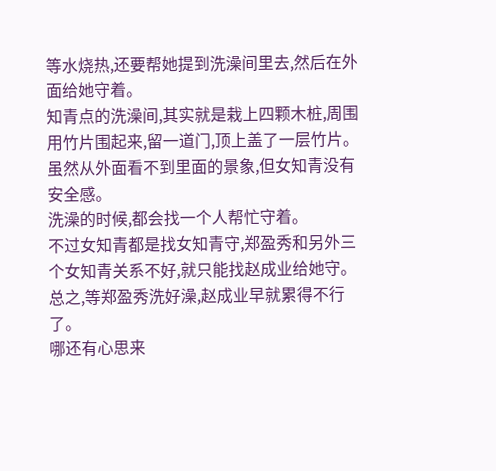等水烧热,还要帮她提到洗澡间里去,然后在外面给她守着。
知青点的洗澡间,其实就是栽上四颗木桩,周围用竹片围起来,留一道门,顶上盖了一层竹片。
虽然从外面看不到里面的景象,但女知青没有安全感。
洗澡的时候,都会找一个人帮忙守着。
不过女知青都是找女知青守,郑盈秀和另外三个女知青关系不好,就只能找赵成业给她守。
总之,等郑盈秀洗好澡,赵成业早就累得不行了。
哪还有心思来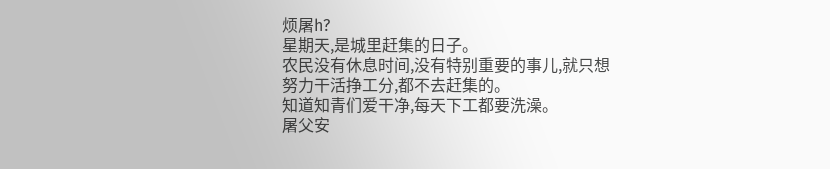烦屠h?
星期天,是城里赶集的日子。
农民没有休息时间,没有特别重要的事儿,就只想努力干活挣工分,都不去赶集的。
知道知青们爱干净,每天下工都要洗澡。
屠父安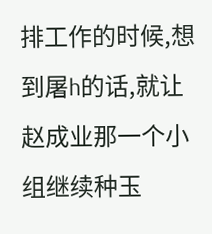排工作的时候,想到屠h的话,就让赵成业那一个小组继续种玉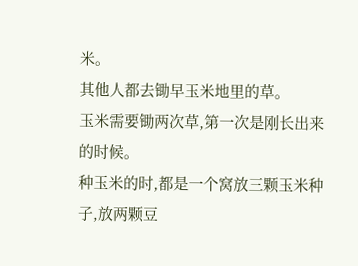米。
其他人都去锄早玉米地里的草。
玉米需要锄两次草,第一次是刚长出来的时候。
种玉米的时,都是一个窝放三颗玉米种子,放两颗豆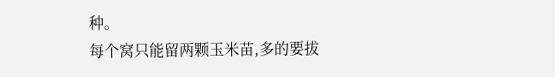种。
每个窝只能留两颗玉米苗,多的要拔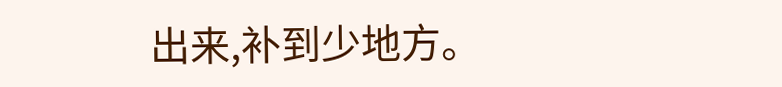出来,补到少地方。